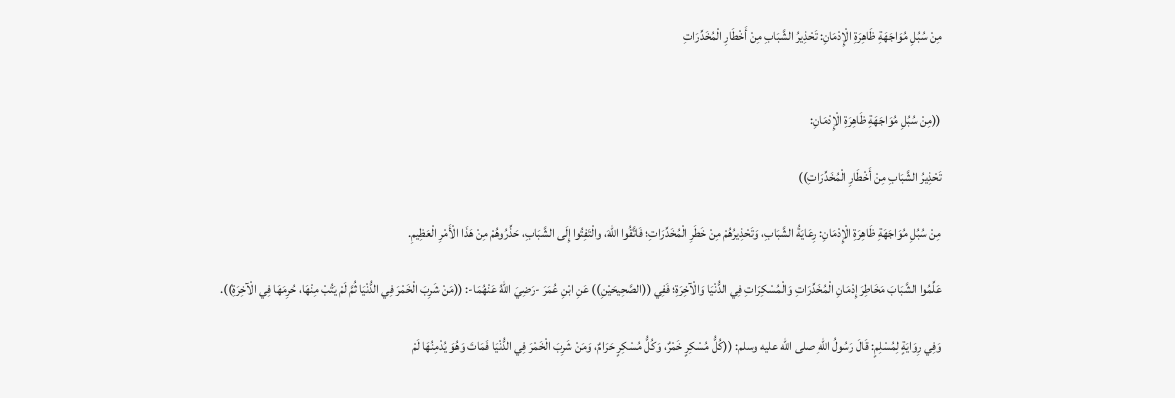مِنْ سُبُلِ مُوَاجَهَةِ ظَاهِرَةِ الْإِدْمَانِ: تَحْذِيرُ الشَّبَابِ مِنْ أَخْطَارِ الْمُخَدِّرَاتِ


((مِنْ سُبُلِ مُوَاجَهَةِ ظَاهِرَةِ الْإِدْمَانِ:

تَحْذِيرُ الشَّبَابِ مِنْ أَخْطَارِ الْمُخَدِّرَاتِ))

مِنْ سُبُلِ مُوَاجَهَةِ ظَاهِرَةِ الْإِدْمَانِ: رِعَايَةُ الشَّبَابِ، وَتَحْذِيرُهُمْ مِنْ خَطَرِ الْمُخَدِّرَاتِ؛ فَاتَّقُوا اللهَ، والْتَفِتُوا إِلَى الشَّبَابِ، حَذِّرُوهُمْ مِنْ هَذَا الْأَمْرِ الْعَظِيمِ.

عَلِّمُوا الشَّبَابَ مَخَاطِرَ إِدْمَانِ الْمُخَدِّرَاتِ وَالْمُسْكِرَاتِ فِي الدُّنْيَا وَالْآخِرَةِ؛ فَفِي ((الصَّحِيحَيْنِ)) عَنِ ابْنِ عُمَرَ -رَضِيَ اللهُ عَنْهُمَا-: ((مَنْ شَرِبَ الْخَمْرَ فِي الدُّنْيَا ثُمَّ لَمْ يَتُبْ مِنْهَا، حُرِمَهَا فِي الْآخِرَةِ)).

وَفِي رِوَايَةٍ لِمُسْلِمٍ: قَالَ رَسُولُ اللهِ صلى الله عليه وسلم: ((كُلُّ مُسْكِرٍ خَمْرٌ، وَكُلُّ مُسْكِرٍ حَرَامٌ، وَمَنْ شَرِبَ الْخَمْرَ فِي الدُّنْيَا فَمَاتَ وَهُوَ يُدْمِنُهَا لَمْ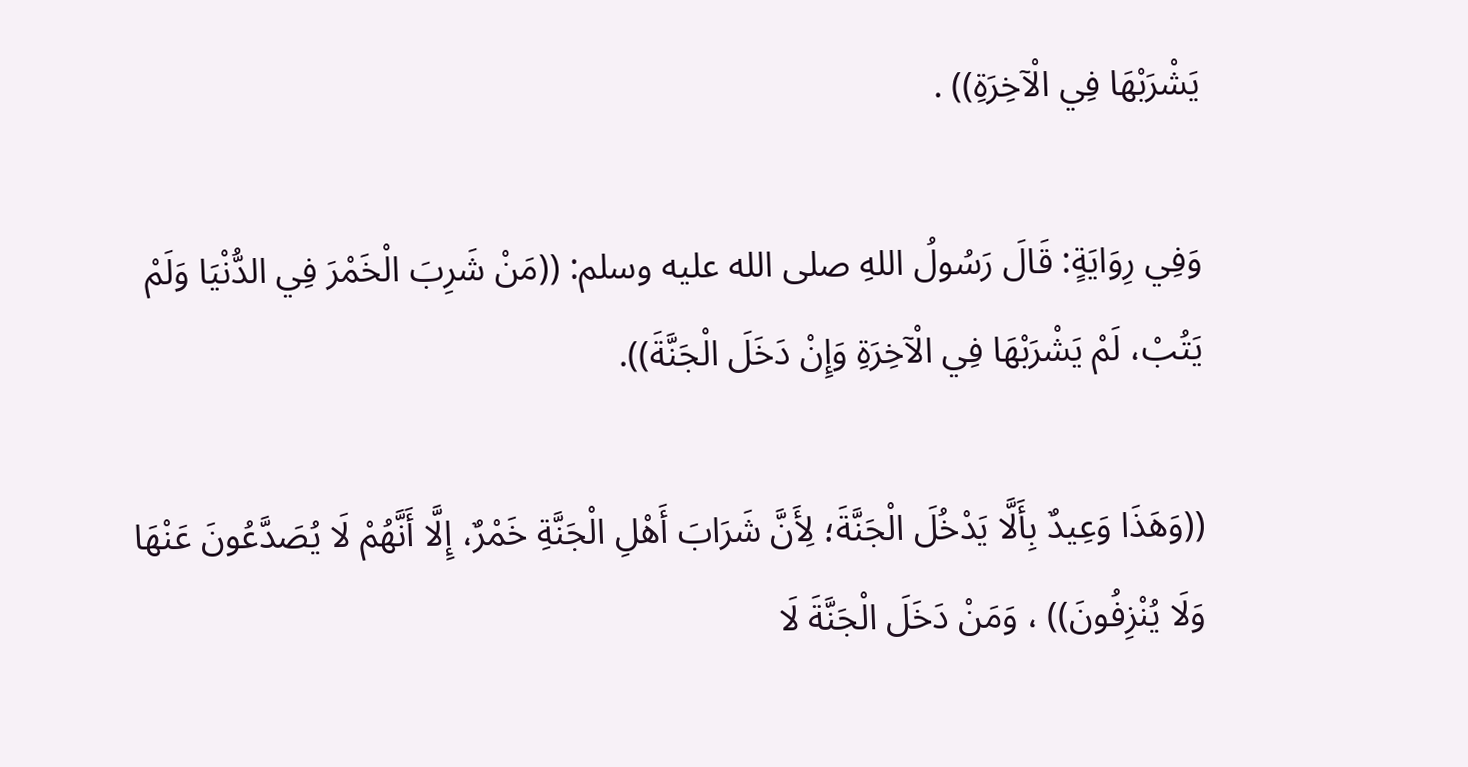يَشْرَبْهَا فِي الْآخِرَةِ)) .

وَفِي رِوَايَةٍ: قَالَ رَسُولُ اللهِ صلى الله عليه وسلم: ((مَنْ شَرِبَ الْخَمْرَ فِي الدُّنْيَا وَلَمْ يَتُبْ، لَمْ يَشْرَبْهَا فِي الْآخِرَةِ وَإِنْ دَخَلَ الْجَنَّةَ)).

((وَهَذَا وَعِيدٌ بِأَلَّا يَدْخُلَ الْجَنَّةَ؛ لِأَنَّ شَرَابَ أَهْلِ الْجَنَّةِ خَمْرٌ، إِلَّا أَنَّهُمْ لَا يُصَدَّعُونَ عَنْهَا وَلَا يُنْزِفُونَ)) ، وَمَنْ دَخَلَ الْجَنَّةَ لَا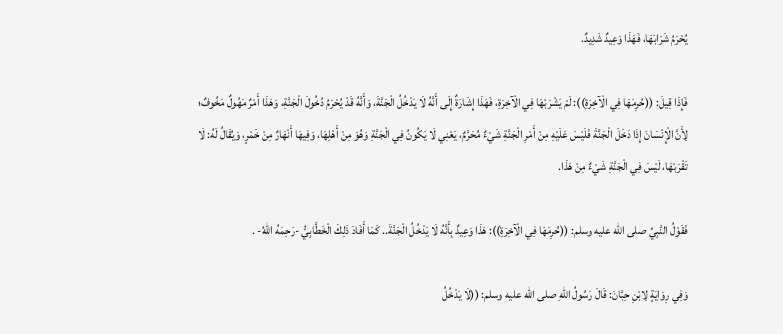يُحْرَمُ شَرَابَهَا، فَهَذَا وَعِيدٌ شَدِيدٌ.

فَإِذَا قِيلَ: ((حُرِمَهَا فِي الْآخِرَةِ)): لَمْ يَشْرَبْهَا فِي الْآخِرَةِ، فَهَذَا إِشَارَةٌ إِلَى أَنَّهُ لَا يَدْخُلُ الْجَنَّةَ، وَأَنَّهُ قَدْ يُحْرَمُ دُخُولَ الْجَنَّةِ، وَهَذَا أَمْرٌ مَهُولٌ مَخُوفٌ؛ لِأَنَّ الْإِنْسَانَ إِذَا دَخَلَ الْجَنَّةَ فَلَيْسَ عَلَيْهِ مِنْ أَمْرِ الْجَنَّةِ شَيْءٌ مُحَرَّمٌ، يَعْنِي لَا يَكُونُ فِي الْجَنَّةِ وَهُوَ مِنْ أَهْلِهَا، وَفِيهَا أَنْهَارٌ مِنْ خَمْرٍ، وَيُقَالُ لَهُ: لَا تَقْرَبْهَا، لَيْسَ فِي الْجَنَّةِ شَيْءٌ مِنْ هَذَا.

فَقَوْلُ النَّبِيِّ صلى الله عليه وسلم: ((حُرِمَهَا فِي الْآخِرَةِ)): هَذَا وَعِيدٌ بِأَنَّهُ لَا يَدْخُلُ الْجَنَّةَ.. كَمَا أَفَادَ ذَلِكَ الْخَطَّابِيُّ -رَحِمَهُ اللهُ- .

وَفِي رِوَايَةٍ لِابْنِ حِبَّانَ: قَالَ رَسُولُ اللهِ صلى الله عليه وسلم: ((لَا يَدْخُلُ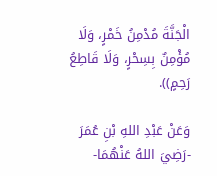الْجَنَّةَ مُدْمِنُ خَمْرٍ، وَلَا مُؤْمِنٌ بِسِحْرٍ، وَلَا قَاطِعُ رَحِمٍ)).

وَعَنْ عَبْدِ اللهِ بْنِ عُمَرَ -رَضِيَ اللهُ عَنْهُمَا-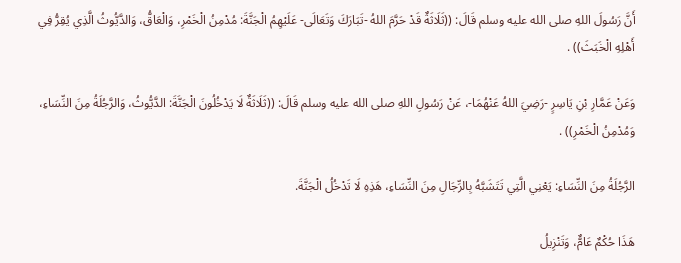أَنَّ رَسُولَ اللهِ صلى الله عليه وسلم قَالَ: ((ثَلَاثَةٌ قَدْ حَرَّمَ اللهُ -تَبَارَكَ وَتَعَالَى- عَلَيْهِمُ الْجَنَّةَ: مُدْمِنُ الْخَمْرِ، وَالْعَاقُّ، وَالدَّيُّوثُ الَّذِي يُقِرُّ فِي أَهْلِهِ الْخَبَثَ)) .

وَعَنْ عَمَّارِ بْنِ يَاسِرٍ -رَضِيَ اللهُ عَنْهُمَا-، عَنْ رَسُولِ اللهِ صلى الله عليه وسلم قَالَ: ((ثَلَاثَةٌ لَا يَدْخُلُونَ الْجَنَّةَ: الدَّيُّوثُ، وَالرَّجُلَةُ مِنَ النِّسَاءِ، وَمُدْمِنُ الْخَمْرِ)) .

الرَّجُلَةُ مِنَ النِّسَاءِ: يَعْنِي الَّتِي تَتَشَبَّهُ بِالرِّجَالِ مِنَ النِّسَاءِ، هَذِهِ لَا تَدْخُلُ الْجَنَّةَ.

هَذَا حُكْمٌ عَامٌّ، وَتَنْزِيلُ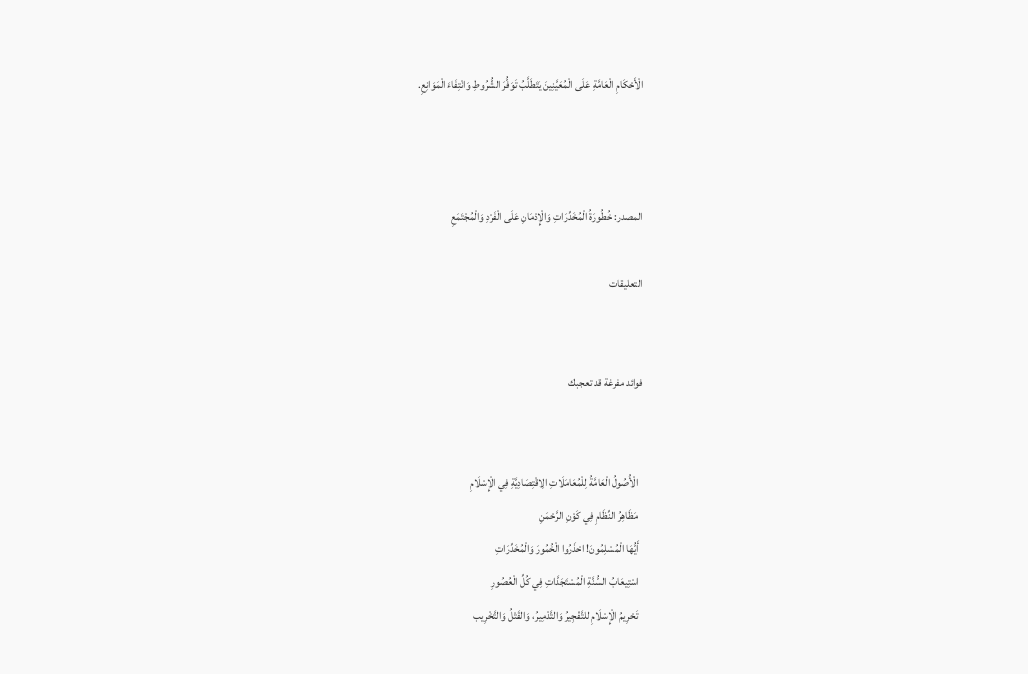الْأَحْكَامِ الْعَامَّةِ عَلَى الْمُعَيَّنِينَ يَتَطَلَّبُ تَوَفُّرَ الشُّرُوطِ وَانْتِفَاءَ الْمَوَانِعِ.



المصدر: خُطُورَةُ الْمُخَدِّرَاتِ وَالْإِدْمَانِ عَلَى الْفَرْدِ وَالْمُجْتَمَعِ

التعليقات


فوائد مفرغة قد تعجبك


  الْأُصُولُ الْعَامَّةُ لِلْمُعَامَلَاتِ الِاقْتِصَادِيَّةِ فِي الْإِسْلَامِ
  مَظَاهِرُ النِّظَامِ فِي كَوْنِ الرَّحْمَنِ
  أَيُّهَا الْمُسْلِمُونَ! احْذَرُوا الْخُمُورَ وَالْمُخَدِّرَاتِ
  اسْتِيعَابُ السُّنَّةِ الْمُسْتَجَدَّاتِ فِي كُلِّ الْعُصُورِ
  تَحْرِيمُ الْإِسْلَامِ للتَّفْجِيرُ وَالتَّدْمِيرُ، وَالقَتْلُ وَالتَّخْرِيب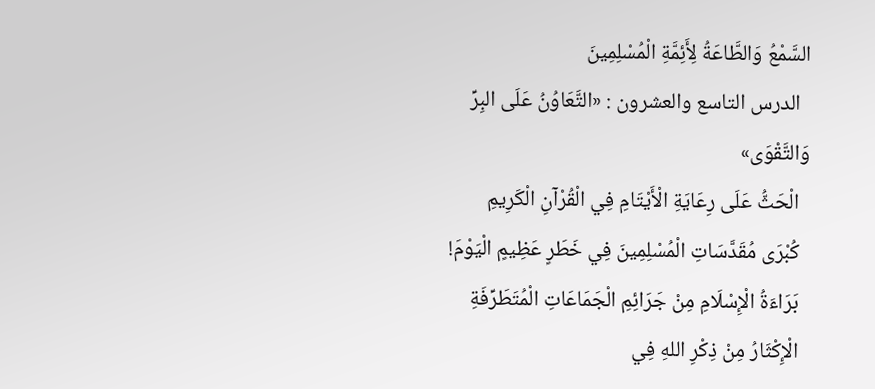السَّمْعُ وَالطَّاعَةُ لِأَئِمَّةِ الْمُسْلِمِينَ
  الدرس التاسع والعشرون : «التَّعَاوُنُ عَلَى البِرِّ وَالتَّقْوَى»
  الْحَثُّ عَلَى رِعَايَةِ الْأَيْتَامِ فِي الْقُرْآنِ الْكَرِيمِ
  كُبْرَى مُقَدَّسَاتِ الْمُسْلِمِينَ فِي خَطَرٍ عَظِيمٍ الْيَوْمَ!
  بَرَاءَةُ الْإِسْلَامِ مِنْ جَرَائِمِ الْجَمَاعَاتِ الْمُتَطَرِّفَةِ
  الْإِكْثَارُ مِنْ ذِكْرِ اللهِ فِي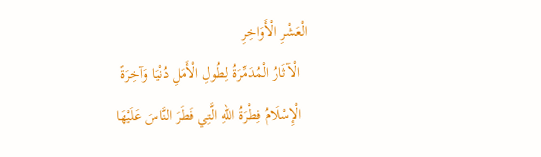الْعَشْرِ الْأَوَاخِرِ
  الْآثَارُ الْمُدَمِّرَةُ لِطُولِ الْأَمَلِ دُنْيَا وَآخِرَةً
  الْإِسْلَامُ فِطْرَةُ اللهِ الَّتِي فَطَرَ النَّاسَ عَلَيْهَا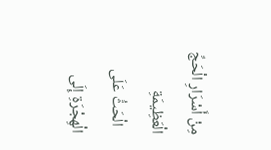مِنْ أَسْرَارِ الْحَجِّ الْعَظِيمَةِ
  الْحَثُّ عَلَى الْهِجْرَةِ إِلَى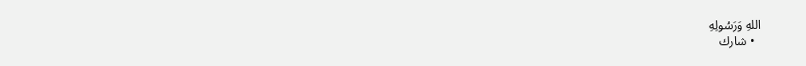اللهِ وَرَسُولِهِ
  • شارك